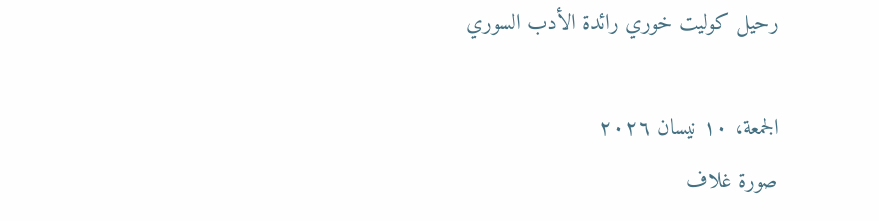رحيل كوليت خوري رائدة الأدب السوري

الجمعة، ١٠ نيسان ٢٠٢٦
صورة غلاف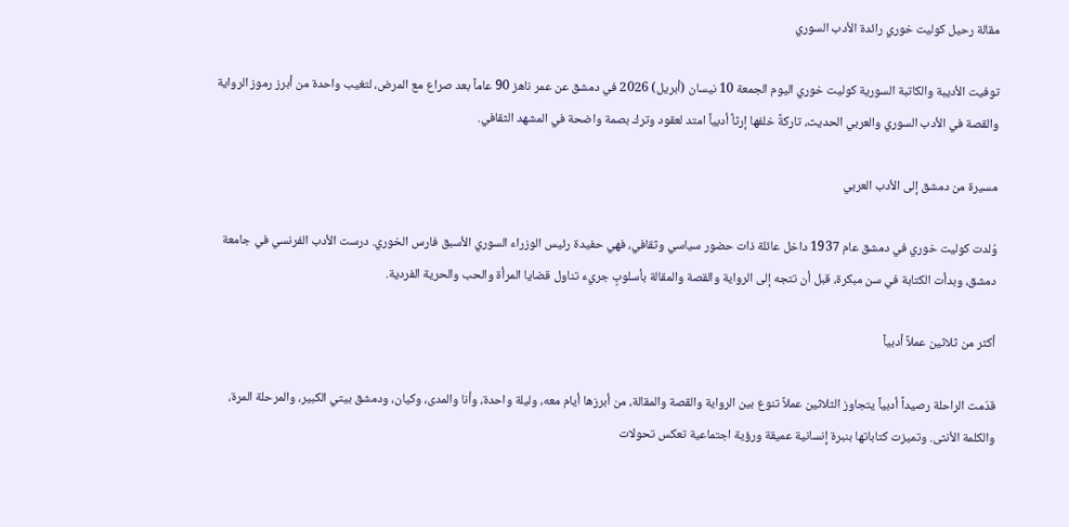مقالة رحيل كوليت خوري رائدة الأدب السوري

توفيت الأديبة والكاتبة السورية كوليت خوري اليوم الجمعة 10 نيسان (أبريل) 2026 في دمشق عن عمر ناهز 90 عاماً بعد صراع مع المرض، لتغيب واحدة من أبرز رموز الرواية والقصة في الأدب السوري والعربي الحديث، تاركةً خلفها إرثاً أدبياً امتد لعقود وترك بصمة واضحة في المشهد الثقافي.

مسيرة من دمشق إلى الأدب العربي

وُلدت كوليت خوري في دمشق عام 1937 داخل عائلة ذات حضور سياسي وثقافي، فهي حفيدة رئيس الوزراء السوري الأسبق فارس الخوري. درست الأدب الفرنسي في جامعة دمشق، وبدأت الكتابة في سن مبكرة، قبل أن تتجه إلى الرواية والقصة والمقالة بأسلوبٍ جريء تناول قضايا المرأة والحب والحرية الفردية.

أكثر من ثلاثين عملاً أدبياً

قدّمت الراحلة رصيداً أدبياً يتجاوز الثلاثين عملاً تنوع بين الرواية والقصة والمقالة، من أبرزها أيام معه، وليلة واحدة، وأنا والمدى، وكيان، ودمشق بيتي الكبير، والمرحلة المرة، والكلمة الأنثى. وتميزت كتاباتها بنبرة إنسانية عميقة ورؤية اجتماعية تعكس تحولات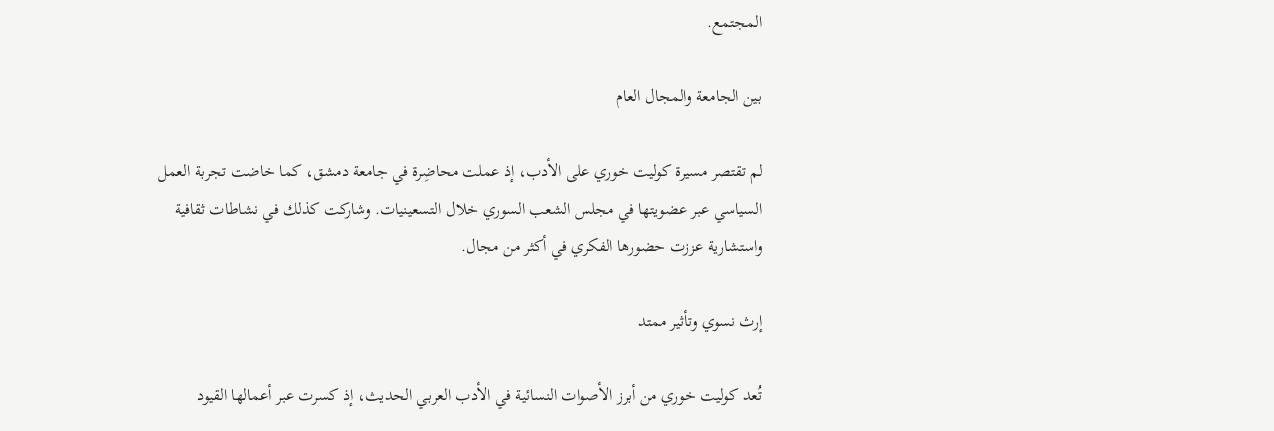المجتمع.

بين الجامعة والمجال العام

لم تقتصر مسيرة كوليت خوري على الأدب، إذ عملت محاضِرة في جامعة دمشق، كما خاضت تجربة العمل السياسي عبر عضويتها في مجلس الشعب السوري خلال التسعينيات. وشاركت كذلك في نشاطات ثقافية واستشارية عززت حضورها الفكري في أكثر من مجال.

إرث نسوي وتأثير ممتد

تُعد كوليت خوري من أبرز الأصوات النسائية في الأدب العربي الحديث، إذ كسرت عبر أعمالها القيود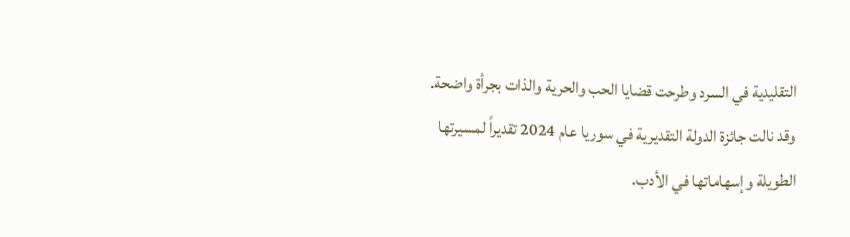التقليدية في السرد وطرحت قضايا الحب والحرية والذات بجرأة واضحة. وقد نالت جائزة الدولة التقديرية في سوريا عام 2024 تقديراً لمسيرتها الطويلة وإسهاماتها في الأدب.